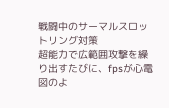戦闘中のサーマルスロットリング対策
超能力で広範囲攻撃を繰り出すたびに、fpsが心電図のよ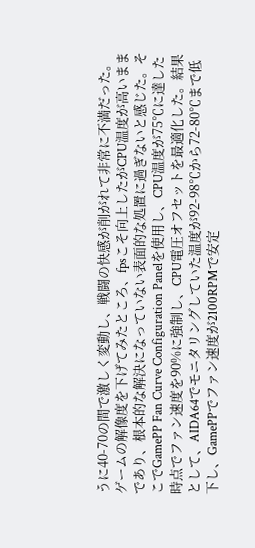うに40-70の間で激しく変動し、戦闘の快感が削がれて非常に不満だった。ゲームの解像度を下げてみたところ、fpsこそ向上したがCPU温度が高いままであり、根本的な解決になっていない表面的な処置に過ぎないと感じた。そこでGamePP Fan Curve Configuration Panelを使用し、CPU温度が75℃に達した時点でファン速度を90%に強制し、CPU電圧オフセットを最適化した。結果として、AIDA64でモニタリングしていた温度が92-98℃から72-80℃まで低下し、GamePPでファン速度が2100RPMで安定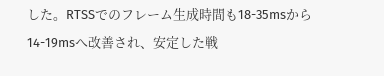した。RTSSでのフレーム生成時間も18-35msから14-19msへ改善され、安定した戦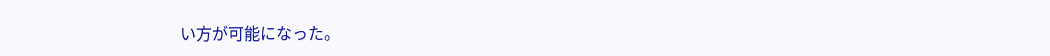い方が可能になった。